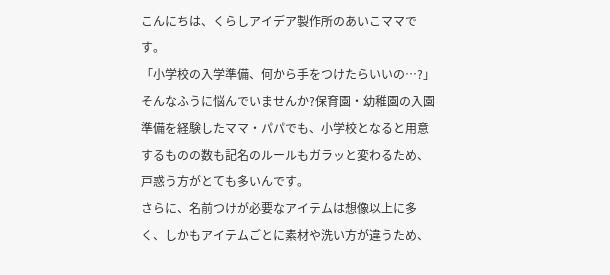こんにちは、くらしアイデア製作所のあいこママです。
「小学校の入学準備、何から手をつけたらいいの…?」そんなふうに悩んでいませんか?保育園・幼稚園の入園準備を経験したママ・パパでも、小学校となると用意するものの数も記名のルールもガラッと変わるため、戸惑う方がとても多いんです。
さらに、名前つけが必要なアイテムは想像以上に多く、しかもアイテムごとに素材や洗い方が違うため、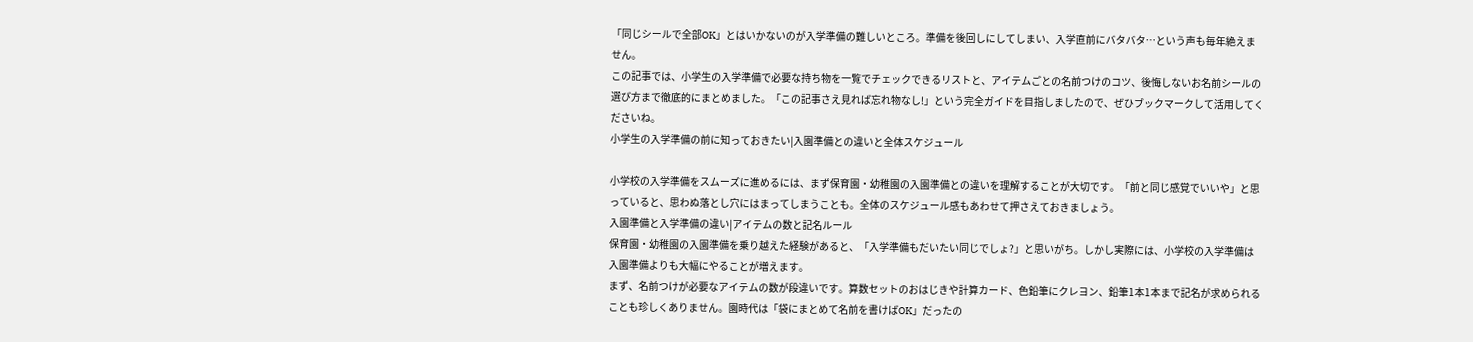「同じシールで全部OK」とはいかないのが入学準備の難しいところ。準備を後回しにしてしまい、入学直前にバタバタ…という声も毎年絶えません。
この記事では、小学生の入学準備で必要な持ち物を一覧でチェックできるリストと、アイテムごとの名前つけのコツ、後悔しないお名前シールの選び方まで徹底的にまとめました。「この記事さえ見れば忘れ物なし!」という完全ガイドを目指しましたので、ぜひブックマークして活用してくださいね。
小学生の入学準備の前に知っておきたい|入園準備との違いと全体スケジュール

小学校の入学準備をスムーズに進めるには、まず保育園・幼稚園の入園準備との違いを理解することが大切です。「前と同じ感覚でいいや」と思っていると、思わぬ落とし穴にはまってしまうことも。全体のスケジュール感もあわせて押さえておきましょう。
入園準備と入学準備の違い|アイテムの数と記名ルール
保育園・幼稚園の入園準備を乗り越えた経験があると、「入学準備もだいたい同じでしょ?」と思いがち。しかし実際には、小学校の入学準備は入園準備よりも大幅にやることが増えます。
まず、名前つけが必要なアイテムの数が段違いです。算数セットのおはじきや計算カード、色鉛筆にクレヨン、鉛筆1本1本まで記名が求められることも珍しくありません。園時代は「袋にまとめて名前を書けばOK」だったの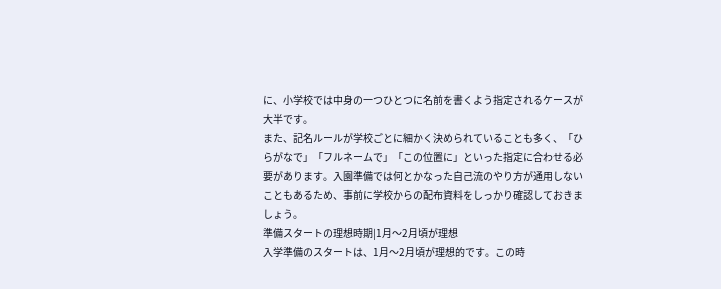に、小学校では中身の一つひとつに名前を書くよう指定されるケースが大半です。
また、記名ルールが学校ごとに細かく決められていることも多く、「ひらがなで」「フルネームで」「この位置に」といった指定に合わせる必要があります。入園準備では何とかなった自己流のやり方が通用しないこともあるため、事前に学校からの配布資料をしっかり確認しておきましょう。
準備スタートの理想時期|1月〜2月頃が理想
入学準備のスタートは、1月〜2月頃が理想的です。この時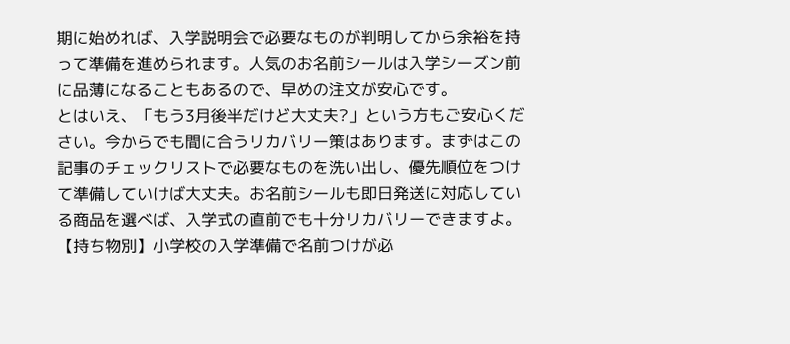期に始めれば、入学説明会で必要なものが判明してから余裕を持って準備を進められます。人気のお名前シールは入学シーズン前に品薄になることもあるので、早めの注文が安心です。
とはいえ、「もう3月後半だけど大丈夫?」という方もご安心ください。今からでも間に合うリカバリー策はあります。まずはこの記事のチェックリストで必要なものを洗い出し、優先順位をつけて準備していけば大丈夫。お名前シールも即日発送に対応している商品を選べば、入学式の直前でも十分リカバリーできますよ。
【持ち物別】小学校の入学準備で名前つけが必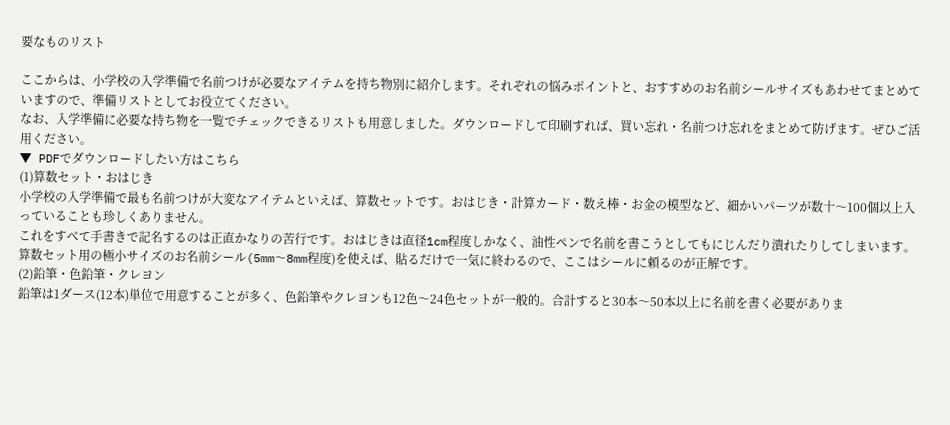要なものリスト

ここからは、小学校の入学準備で名前つけが必要なアイテムを持ち物別に紹介します。それぞれの悩みポイントと、おすすめのお名前シールサイズもあわせてまとめていますので、準備リストとしてお役立てください。
なお、入学準備に必要な持ち物を一覧でチェックできるリストも用意しました。ダウンロードして印刷すれば、買い忘れ・名前つけ忘れをまとめて防げます。ぜひご活用ください。
▼ PDFでダウンロードしたい方はこちら
(1)算数セット・おはじき
小学校の入学準備で最も名前つけが大変なアイテムといえば、算数セットです。おはじき・計算カード・数え棒・お金の模型など、細かいパーツが数十〜100個以上入っていることも珍しくありません。
これをすべて手書きで記名するのは正直かなりの苦行です。おはじきは直径1cm程度しかなく、油性ペンで名前を書こうとしてもにじんだり潰れたりしてしまいます。算数セット用の極小サイズのお名前シール(5mm〜8mm程度)を使えば、貼るだけで一気に終わるので、ここはシールに頼るのが正解です。
(2)鉛筆・色鉛筆・クレヨン
鉛筆は1ダース(12本)単位で用意することが多く、色鉛筆やクレヨンも12色〜24色セットが一般的。合計すると30本〜50本以上に名前を書く必要がありま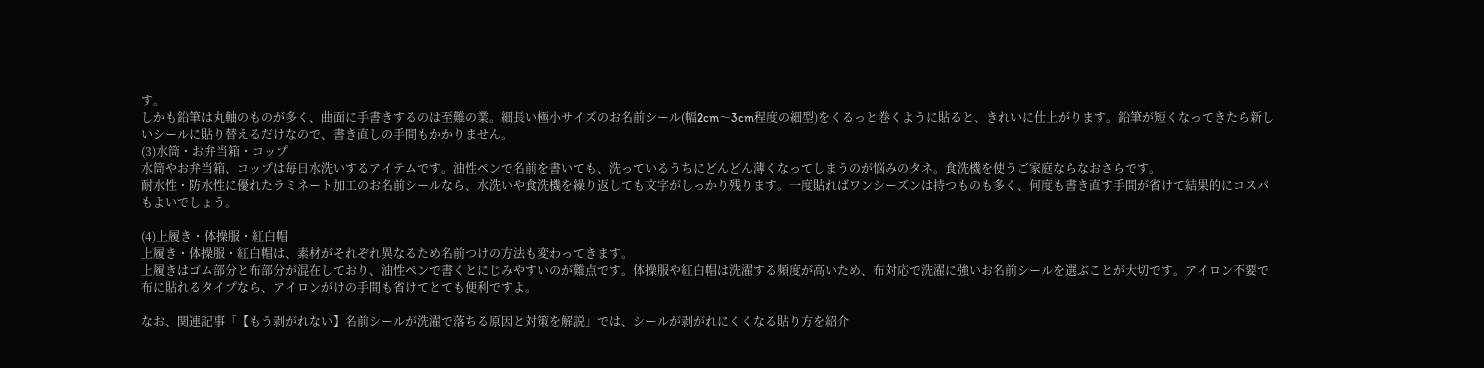す。
しかも鉛筆は丸軸のものが多く、曲面に手書きするのは至難の業。細長い極小サイズのお名前シール(幅2cm〜3cm程度の細型)をくるっと巻くように貼ると、きれいに仕上がります。鉛筆が短くなってきたら新しいシールに貼り替えるだけなので、書き直しの手間もかかりません。
(3)水筒・お弁当箱・コップ
水筒やお弁当箱、コップは毎日水洗いするアイテムです。油性ペンで名前を書いても、洗っているうちにどんどん薄くなってしまうのが悩みのタネ。食洗機を使うご家庭ならなおさらです。
耐水性・防水性に優れたラミネート加工のお名前シールなら、水洗いや食洗機を繰り返しても文字がしっかり残ります。一度貼ればワンシーズンは持つものも多く、何度も書き直す手間が省けて結果的にコスパもよいでしょう。

(4)上履き・体操服・紅白帽
上履き・体操服・紅白帽は、素材がそれぞれ異なるため名前つけの方法も変わってきます。
上履きはゴム部分と布部分が混在しており、油性ペンで書くとにじみやすいのが難点です。体操服や紅白帽は洗濯する頻度が高いため、布対応で洗濯に強いお名前シールを選ぶことが大切です。アイロン不要で布に貼れるタイプなら、アイロンがけの手間も省けてとても便利ですよ。

なお、関連記事「【もう剥がれない】名前シールが洗濯で落ちる原因と対策を解説」では、シールが剥がれにくくなる貼り方を紹介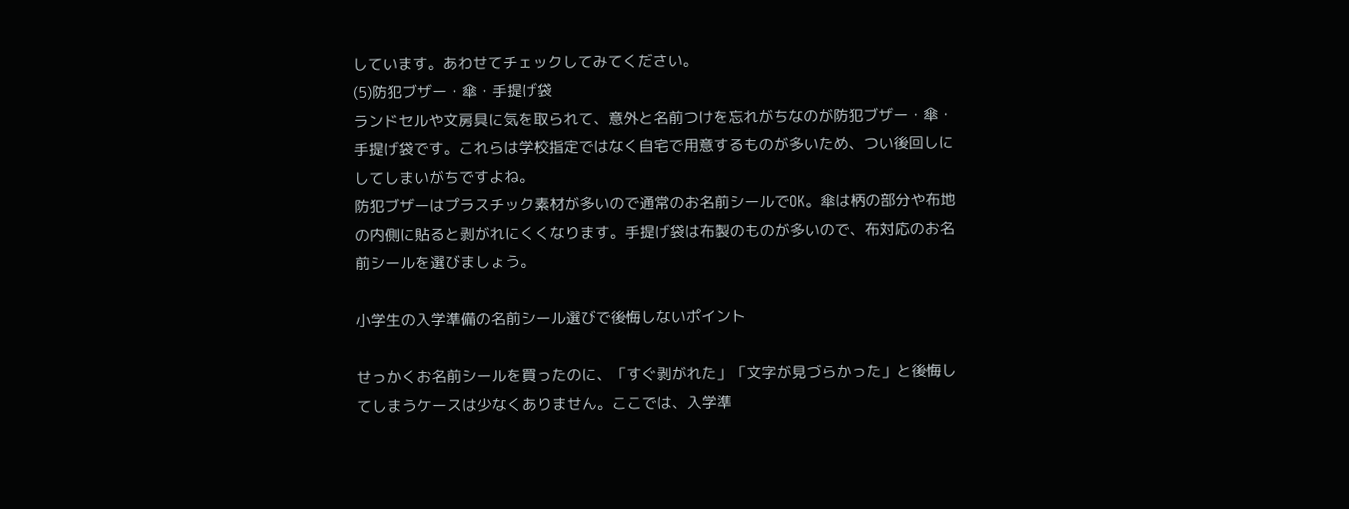しています。あわせてチェックしてみてください。
(5)防犯ブザー・傘・手提げ袋
ランドセルや文房具に気を取られて、意外と名前つけを忘れがちなのが防犯ブザー・傘・手提げ袋です。これらは学校指定ではなく自宅で用意するものが多いため、つい後回しにしてしまいがちですよね。
防犯ブザーはプラスチック素材が多いので通常のお名前シールでOK。傘は柄の部分や布地の内側に貼ると剥がれにくくなります。手提げ袋は布製のものが多いので、布対応のお名前シールを選びましょう。

小学生の入学準備の名前シール選びで後悔しないポイント

せっかくお名前シールを買ったのに、「すぐ剥がれた」「文字が見づらかった」と後悔してしまうケースは少なくありません。ここでは、入学準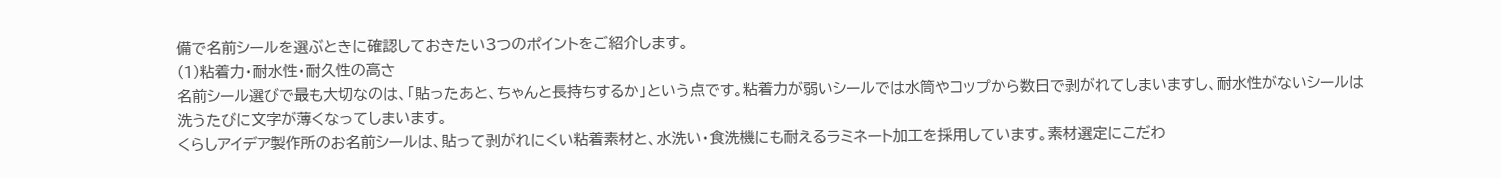備で名前シールを選ぶときに確認しておきたい3つのポイントをご紹介します。
(1)粘着力・耐水性・耐久性の高さ
名前シール選びで最も大切なのは、「貼ったあと、ちゃんと長持ちするか」という点です。粘着力が弱いシールでは水筒やコップから数日で剥がれてしまいますし、耐水性がないシールは洗うたびに文字が薄くなってしまいます。
くらしアイデア製作所のお名前シールは、貼って剥がれにくい粘着素材と、水洗い・食洗機にも耐えるラミネート加工を採用しています。素材選定にこだわ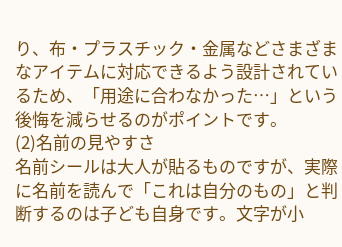り、布・プラスチック・金属などさまざまなアイテムに対応できるよう設計されているため、「用途に合わなかった…」という後悔を減らせるのがポイントです。
(2)名前の見やすさ
名前シールは大人が貼るものですが、実際に名前を読んで「これは自分のもの」と判断するのは子ども自身です。文字が小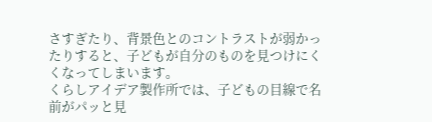さすぎたり、背景色とのコントラストが弱かったりすると、子どもが自分のものを見つけにくくなってしまいます。
くらしアイデア製作所では、子どもの目線で名前がパッと見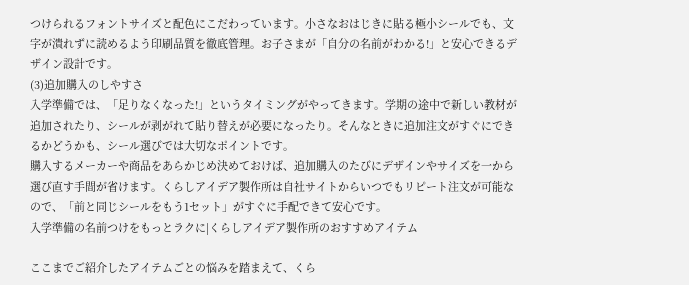つけられるフォントサイズと配色にこだわっています。小さなおはじきに貼る極小シールでも、文字が潰れずに読めるよう印刷品質を徹底管理。お子さまが「自分の名前がわかる!」と安心できるデザイン設計です。
(3)追加購入のしやすさ
入学準備では、「足りなくなった!」というタイミングがやってきます。学期の途中で新しい教材が追加されたり、シールが剥がれて貼り替えが必要になったり。そんなときに追加注文がすぐにできるかどうかも、シール選びでは大切なポイントです。
購入するメーカーや商品をあらかじめ決めておけば、追加購入のたびにデザインやサイズを一から選び直す手間が省けます。くらしアイデア製作所は自社サイトからいつでもリピート注文が可能なので、「前と同じシールをもう1セット」がすぐに手配できて安心です。
入学準備の名前つけをもっとラクに|くらしアイデア製作所のおすすめアイテム

ここまでご紹介したアイテムごとの悩みを踏まえて、くら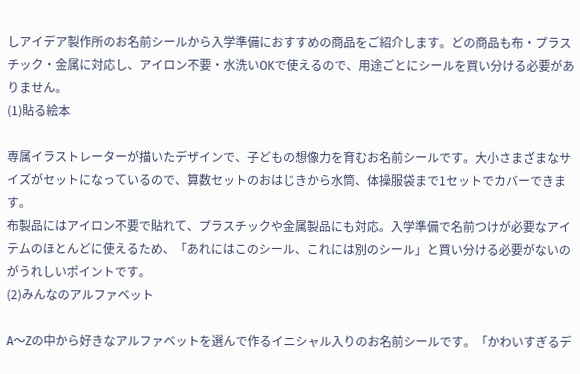しアイデア製作所のお名前シールから入学準備におすすめの商品をご紹介します。どの商品も布・プラスチック・金属に対応し、アイロン不要・水洗いOKで使えるので、用途ごとにシールを買い分ける必要がありません。
(1)貼る絵本

専属イラストレーターが描いたデザインで、子どもの想像力を育むお名前シールです。大小さまざまなサイズがセットになっているので、算数セットのおはじきから水筒、体操服袋まで1セットでカバーできます。
布製品にはアイロン不要で貼れて、プラスチックや金属製品にも対応。入学準備で名前つけが必要なアイテムのほとんどに使えるため、「あれにはこのシール、これには別のシール」と買い分ける必要がないのがうれしいポイントです。
(2)みんなのアルファベット

A〜Zの中から好きなアルファベットを選んで作るイニシャル入りのお名前シールです。「かわいすぎるデ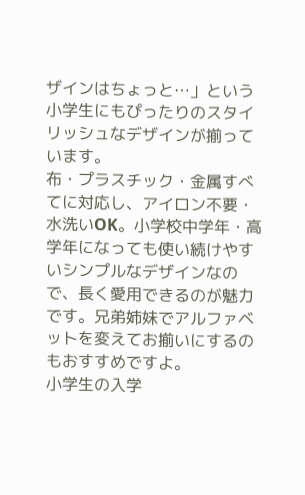ザインはちょっと…」という小学生にもぴったりのスタイリッシュなデザインが揃っています。
布・プラスチック・金属すべてに対応し、アイロン不要・水洗いOK。小学校中学年・高学年になっても使い続けやすいシンプルなデザインなので、長く愛用できるのが魅力です。兄弟姉妹でアルファベットを変えてお揃いにするのもおすすめですよ。
小学生の入学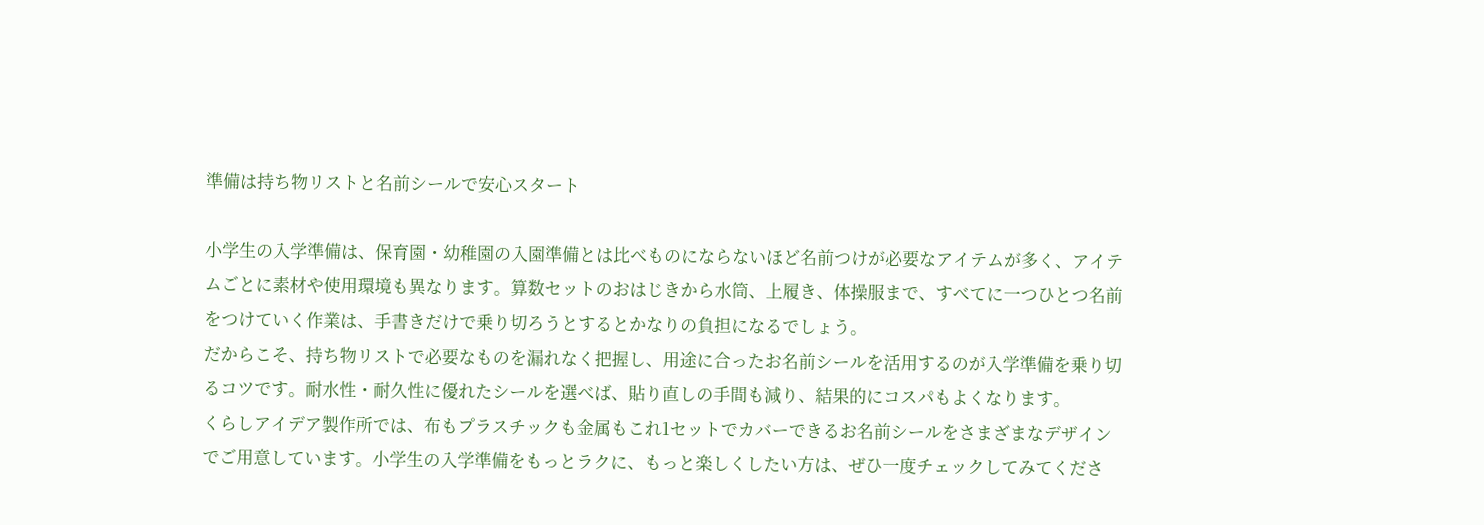準備は持ち物リストと名前シールで安心スタート

小学生の入学準備は、保育園・幼稚園の入園準備とは比べものにならないほど名前つけが必要なアイテムが多く、アイテムごとに素材や使用環境も異なります。算数セットのおはじきから水筒、上履き、体操服まで、すべてに一つひとつ名前をつけていく作業は、手書きだけで乗り切ろうとするとかなりの負担になるでしょう。
だからこそ、持ち物リストで必要なものを漏れなく把握し、用途に合ったお名前シールを活用するのが入学準備を乗り切るコツです。耐水性・耐久性に優れたシールを選べば、貼り直しの手間も減り、結果的にコスパもよくなります。
くらしアイデア製作所では、布もプラスチックも金属もこれ1セットでカバーできるお名前シールをさまざまなデザインでご用意しています。小学生の入学準備をもっとラクに、もっと楽しくしたい方は、ぜひ一度チェックしてみてくださ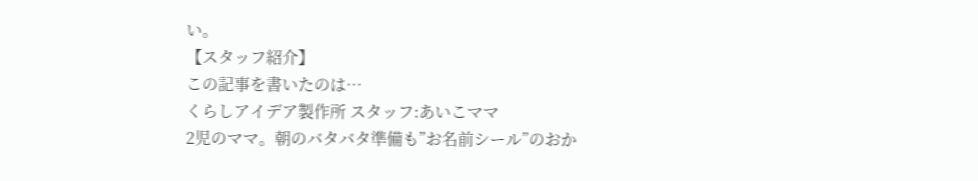い。
【スタッフ紹介】
この記事を書いたのは…
くらしアイデア製作所 スタッフ:あいこママ
2児のママ。朝のバタバタ準備も”お名前シール”のおか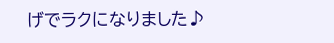げでラクになりました♪